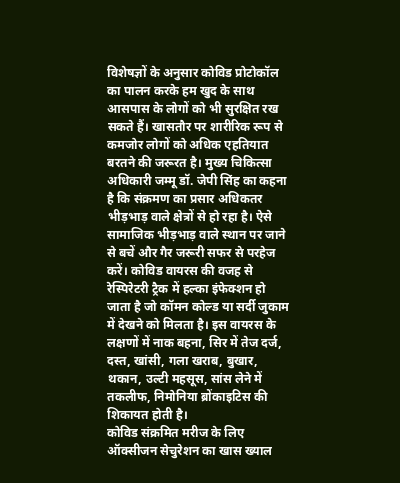विशेषज्ञों के अनुसार कोविड प्रोटोकॉल का पालन करके हम खुद के साथ आसपास के लोगों को भी सुरक्षित रख सकते हैं। खासतौर पर शारीरिक रूप से कमजोर लोगों को अधिक एहतियात बरतने की जरूरत है। मुख्य चिकित्सा अधिकारी जम्मू डॉ. जेपी सिंह का कहना है कि संक्रमण का प्रसार अधिकतर भीड़भाड़ वाले क्षेत्रों से हो रहा है। ऐसे सामाजिक भीड़भाड़ वाले स्थान पर जाने से बचें और गैर जरूरी सफर से परहेज करें। कोविड वायरस की वजह से रेस्पिरेटरी ट्रैक में हल्का इंफेक्शन हो जाता है जो कॉमन कोल्ड या सर्दी जुकाम में देखने को मिलता है। इस वायरस के लक्षणों में नाक बहना, सिर में तेज दर्ज, दस्त, खांसी, गला खराब, बुखार, थकान, उल्टी महसूस, सांस लेने में तकलीफ, निमोनिया ब्रोंकाइटिस की शिकायत होती है।
कोविड संक्रमित मरीज के लिए ऑक्सीजन सेचुरेशन का खास ख्याल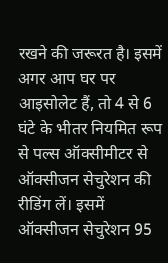रखने की जरूरत है। इसमें अगर आप घर पर आइसोलेट हैं, तो 4 से 6 घंटे के भीतर नियमित रूप से पल्स ऑक्सीमीटर से ऑक्सीजन सेचुरेशन की रीडिंग लें। इसमें ऑक्सीजन सेचुरेशन 95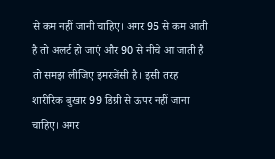से कम नहीं जानी चाहिए। अगर 95 से कम आती है तो अलर्ट हो जाएं और 90 से नीचे आ जाती है तो समझ लीजिए इमरजेंसी है। इसी तरह शारीरिक बुखार 99 डिग्री से ऊपर नहीं जाना चाहिए। अगर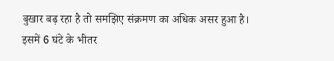बुखार बढ़ रहा है तो समझिए संक्रमण का अधिक असर हुआ है। इसमें 6 घंटे के भीतर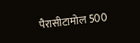पैरासीटामोल 500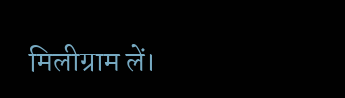मिलीग्राम लें।